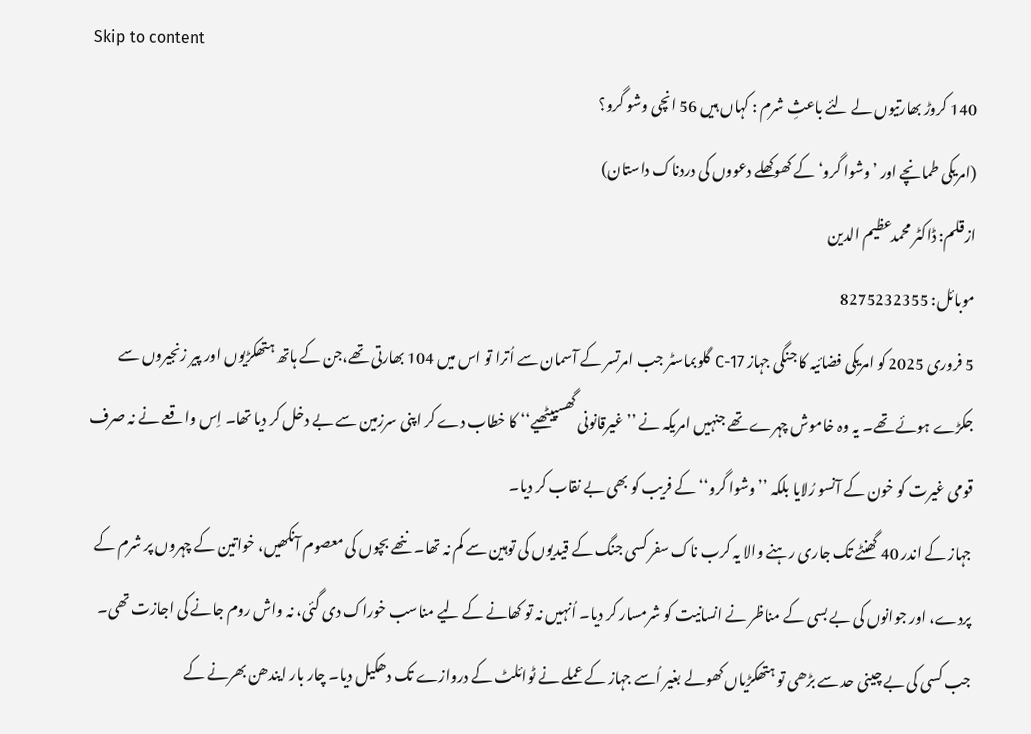Skip to content
140 کروڑ بھارتیوں لے لئے باعثِ شرم : کہاں ہیں 56 انچی وشو گرو؟
(امریکی طمانچے اور ’وشوا گرو‘ کے کھوکھلے دعووں کی دردناک داستان)
ازقلم: ڈاکٹر محمدعظیم الدین
موبائل: 8275232355
5 فروری 2025 کو امریکی فضائیہ کا جنگی جہاز C-17 گلوبماسٹر جب امرتسر کے آسمان سے اُترا تو اس میں 104 بھارتی تھے،جن کے ہاتھ ہتھکڑیوں اور پیر زنجیروں سے جکڑے ہوئے تھے۔ یہ وہ خاموش چہرے تھے جنہیں امریکہ نے ’’غیرقانونی گھسپیٹھیے‘‘ کا خطاب دے کر اپنی سرزمین سے بے دخل کر دیا تھا۔ اِس واقعے نے نہ صرف قومی غیرت کو خون کے آنسو رُلایا بلکہ ’’وشوا گرو‘‘ کے فریب کو بھی بے نقاب کر دیا۔
جہاز کے اندر 40 گھنٹے تک جاری رہنے والا یہ کرب ناک سفر کسی جنگ کے قیدیوں کی توہین سے کم نہ تھا۔ ننھے بچوں کی معصوم آنکھیں، خواتین کے چہروں پر شرم کے پردے، اور جوانوں کی بے بسی کے مناظر نے انسانیت کو شرمسار کر دیا۔ اُنہیں نہ تو کھانے کے لیے مناسب خوراک دی گئی، نہ واش روم جانے کی اجازت تھی۔ جب کسی کی بے چینی حد سے بڑھی تو ہتھکڑیاں کھولے بغیر اُسے جہاز کے عملے نے ٹوائلٹ کے دروازے تک دھکیل دیا۔ چار بار ایندھن بھرنے کے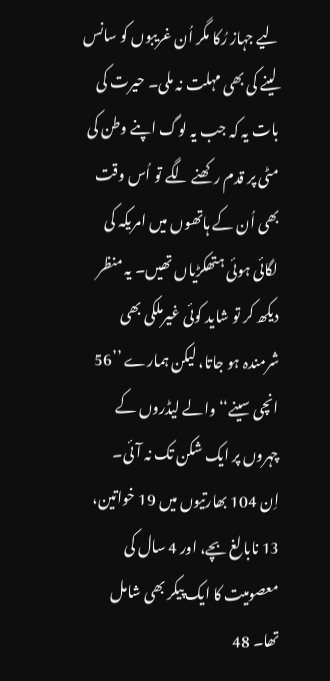لیے جہاز رُکا مگر اُن غریبوں کو سانس لینے کی بھی مہلت نہ ملی۔ حیرت کی بات یہ کہ جب یہ لوگ اپنے وطن کی مٹی پر قدم رکھنے لگے تو اُس وقت بھی اُن کے ہاتھوں میں امریکہ کی لگائی ہوئی ہتھکڑیاں تھیں۔ یہ منظر دیکھ کر تو شاید کوئی غیرملکی بھی شرمندہ ہو جاتا، لیکن ہمارے ’’56 انچی سینے‘‘ والے لیڈروں کے چہروں پر ایک شکن تک نہ آئی۔
اِن 104 بھارتیوں میں 19 خواتین، 13 نابالغ بچے، اور 4 سال کی معصومیت کا ایک پیکر بھی شامل تھا۔ 48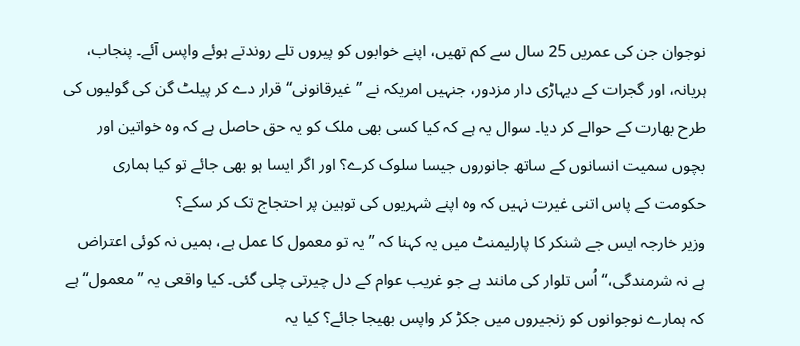نوجوان جن کی عمریں 25 سال سے کم تھیں، اپنے خوابوں کو پیروں تلے روندتے ہوئے واپس آئے۔ پنجاب، ہریانہ، اور گجرات کے دیہاڑی دار مزدور، جنہیں امریکہ نے ’’غیرقانونی‘‘ قرار دے کر پیلٹ گن کی گولیوں کی طرح بھارت کے حوالے کر دیا۔ سوال یہ ہے کہ کیا کسی بھی ملک کو یہ حق حاصل ہے کہ وہ خواتین اور بچوں سمیت انسانوں کے ساتھ جانوروں جیسا سلوک کرے؟ اور اگر ایسا ہو بھی جائے تو کیا ہماری حکومت کے پاس اتنی غیرت نہیں کہ وہ اپنے شہریوں کی توہین پر احتجاج تک کر سکے؟
وزیر خارجہ ایس جے شنکر کا پارلیمنٹ میں یہ کہنا کہ ’’یہ تو معمول کا عمل ہے، ہمیں نہ کوئی اعتراض ہے نہ شرمندگی،‘‘ اُس تلوار کی مانند ہے جو غریب عوام کے دل چیرتی چلی گئی۔ کیا واقعی یہ ’’معمول‘‘ ہے کہ ہمارے نوجوانوں کو زنجیروں میں جکڑ کر واپس بھیجا جائے؟ کیا یہ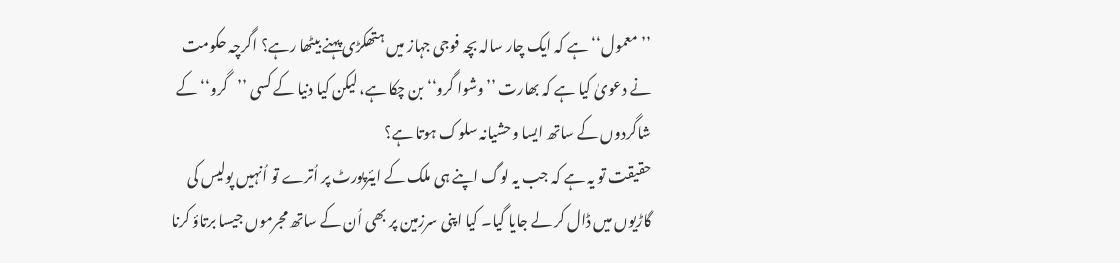’’معمول‘‘ ہے کہ ایک چار سالہ بچہ فوجی جہاز میں ہتھکڑی پہنے بیٹھا رہے؟ اگرچہ حکومت نے دعویٰ کیا ہے کہ بھارت ’’وشوا گرو‘‘ بن چکا ہے، لیکن کیا دنیا کے کسی ’’گرو‘‘ کے شاگردوں کے ساتھ ایسا وحشیانہ سلوک ہوتا ہے؟
حقیقت تو یہ ہے کہ جب یہ لوگ اپنے ہی ملک کے ایئرپورٹ پر اُترے تو اُنہیں پولیس کی گاڑیوں میں ڈال کر لے جایا گیا۔ کیا اپنی سرزمین پر بھی اُن کے ساتھ مجرموں جیسا برتاؤ کرنا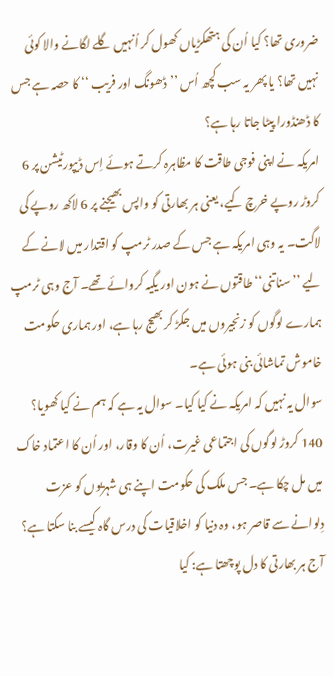ضروری تھا؟ کیا اُن کی ہتھکڑیاں کھول کر اُنہیں گلے لگانے والا کوئی نہیں تھا؟ یا پھر یہ سب کچھ اُس ’’ڈھونگ اور فریب ‘‘ کا حصہ ہے جس کا ڈھنڈورا پیٹا جاتا رہا ہے؟
امریکہ نے اپنی فوجی طاقت کا مظاہرہ کرتے ہوئے اِس ڈیپورٹیشن پر 6 کروڑ روپے خرچ کیے، یعنی ہر بھارتی کو واپس بھیجنے پر 6 لاکھ روپے کی لاگت۔ یہ وہی امریکہ ہے جس کے صدر ٹرمپ کو اقتدار میں لانے کے لیے ’’سناتنی‘‘ طاقتوں نے ہون اور یگیہ کروائے تھے۔ آج وہی ٹرمپ ہمارے لوگوں کو زنجیروں میں جکڑ کر بھیج رہا ہے، اور ہماری حکومت خاموش تماشائی بنی ہوئی ہے۔
سوال یہ نہیں کہ امریکہ نے کیا کیا۔ سوال یہ ہے کہ ہم نے کیا کھویا؟ 140 کروڑ لوگوں کی اجتماعی غیرت، اُن کا وقار، اور اُن کا اعتماد خاک میں مل چکا ہے۔ جس ملک کی حکومت اپنے ہی شہریوں کو عزت دِلوانے سے قاصر ہو، وہ دنیا کو اخلاقیات کی درس گاہ کیسے بنا سکتا ہے؟ آج ہر بھارتی کا دل پوچھتا ہے: کیا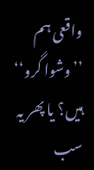واقعی ہم ’’وشوا گرو‘‘ ہیں؟ یا پھر یہ سب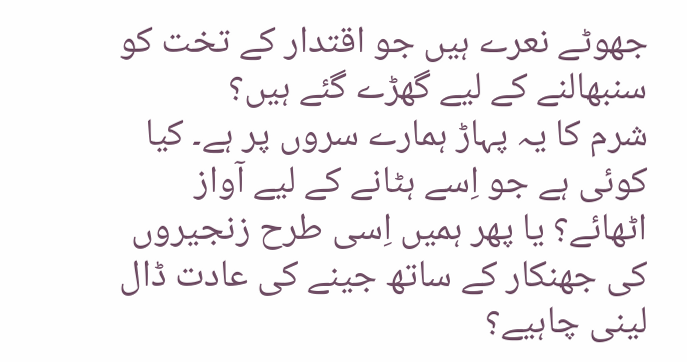جھوٹے نعرے ہیں جو اقتدار کے تخت کو سنبھالنے کے لیے گھڑے گئے ہیں؟
شرم کا یہ پہاڑ ہمارے سروں پر ہے۔ کیا کوئی ہے جو اِسے ہٹانے کے لیے آواز اٹھائے؟ یا پھر ہمیں اِسی طرح زنجیروں کی جھنکار کے ساتھ جینے کی عادت ڈال لینی چاہیے؟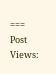===
Post Views: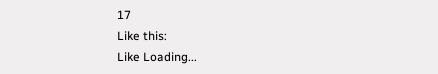17
Like this:
Like Loading...